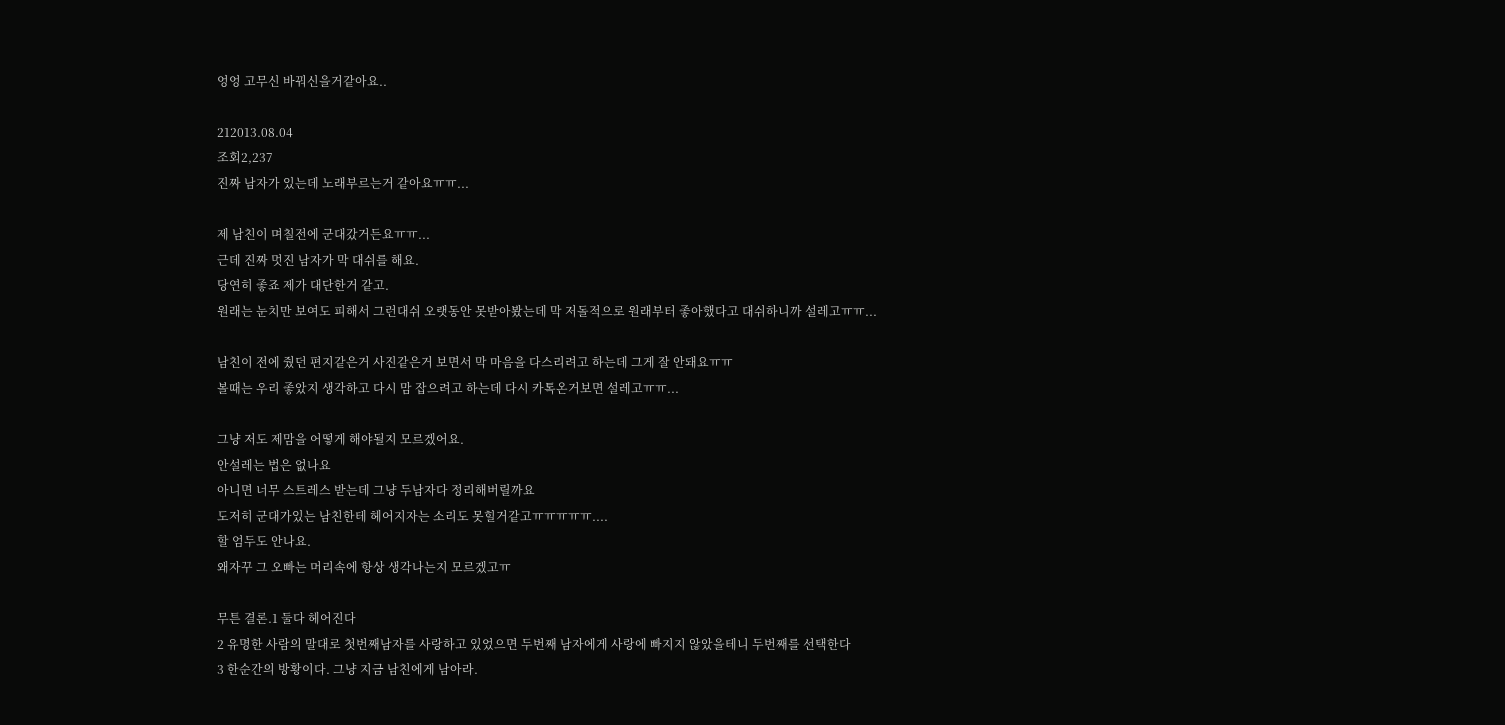엉엉 고무신 바꿔신을거같아요..

212013.08.04
조회2,237
진짜 남자가 있는데 노래부르는거 같아요ㅠㅠ...

제 남친이 며칠전에 군대갔거든요ㅠㅠ...
근데 진짜 멋진 남자가 막 대쉬를 해요.
당연히 좋죠 제가 대단한거 같고.
원래는 눈치만 보여도 피해서 그런대쉬 오랫동안 못받아봤는데 막 저돌적으로 원래부터 좋아했다고 대쉬하니까 설레고ㅠㅠ...

남친이 전에 줬던 편지같은거 사진같은거 보면서 막 마음을 다스리려고 하는데 그게 잘 안돼요ㅠㅠ
볼때는 우리 좋았지 생각하고 다시 맘 잡으려고 하는데 다시 카톡온거보면 설레고ㅠㅠ...

그냥 저도 제맘을 어떻게 해야될지 모르겠어요.
안설레는 법은 없나요
아니면 너무 스트레스 받는데 그냥 두남자다 정리해버릴까요
도저히 군대가있는 남친한테 헤어지자는 소리도 못힐거같고ㅠㅠㅠㅠㅠ....
할 엄두도 안나요.
왜자꾸 그 오빠는 머리속에 항상 생각나는지 모르겠고ㅠ

무튼 결론.1 둘다 헤어진다
2 유명한 사람의 말대로 첫번째남자를 사랑하고 있었으면 두번째 남자에게 사랑에 빠지지 않았을테니 두번째를 선택한다
3 한순간의 방황이다. 그냥 지금 남친에게 남아라.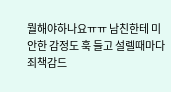뭘해야하나요ㅠㅠ 남친한테 미안한 감정도 훅 들고 설렐때마다 죄책감드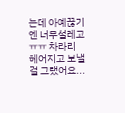는데 아예끊기엔 너무설레고ㅠㅠ 차라리 헤어지고 보낼걸 그랬어요...